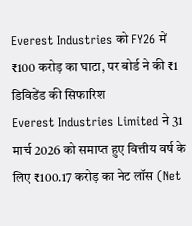Everest Industries को FY26 में ₹100 करोड़ का घाटा, पर बोर्ड ने की ₹1 डिविडेंड की सिफारिश
Everest Industries Limited ने 31 मार्च 2026 को समाप्त हुए वित्तीय वर्ष के लिए ₹100.17 करोड़ का नेट लॉस (Net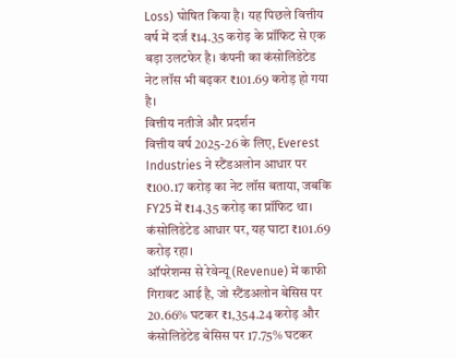Loss) घोषित किया है। यह पिछले वित्तीय वर्ष में दर्ज ₹14.35 करोड़ के प्रॉफिट से एक बड़ा उलटफेर है। कंपनी का कंसोलिडेटेड नेट लॉस भी बढ़कर ₹101.69 करोड़ हो गया है।
वित्तीय नतीजे और प्रदर्शन
वित्तीय वर्ष 2025-26 के लिए, Everest Industries ने स्टैंडअलोन आधार पर ₹100.17 करोड़ का नेट लॉस बताया, जबकि FY25 में ₹14.35 करोड़ का प्रॉफिट था। कंसोलिडेटेड आधार पर, यह घाटा ₹101.69 करोड़ रहा।
ऑपरेशन्स से रेवेन्यू (Revenue) में काफी गिरावट आई है, जो स्टैंडअलोन बेसिस पर 20.66% घटकर ₹1,354.24 करोड़ और कंसोलिडेटेड बेसिस पर 17.75% घटकर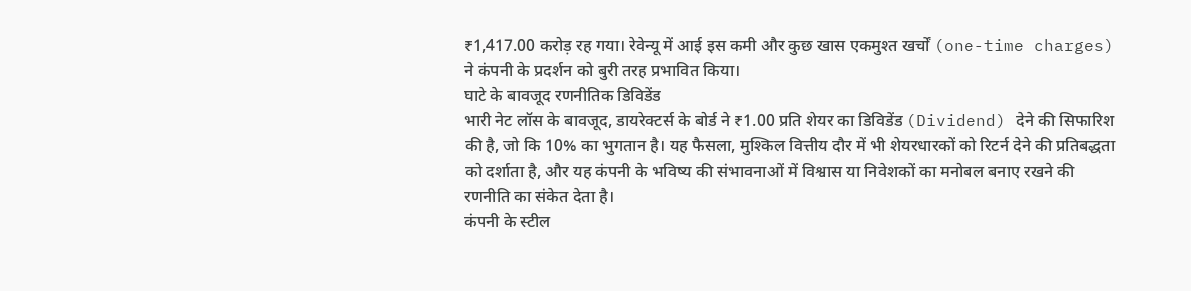₹1,417.00 करोड़ रह गया। रेवेन्यू में आई इस कमी और कुछ खास एकमुश्त खर्चों (one-time charges) ने कंपनी के प्रदर्शन को बुरी तरह प्रभावित किया।
घाटे के बावजूद रणनीतिक डिविडेंड
भारी नेट लॉस के बावजूद, डायरेक्टर्स के बोर्ड ने ₹1.00 प्रति शेयर का डिविडेंड (Dividend) देने की सिफारिश की है, जो कि 10% का भुगतान है। यह फैसला, मुश्किल वित्तीय दौर में भी शेयरधारकों को रिटर्न देने की प्रतिबद्धता को दर्शाता है, और यह कंपनी के भविष्य की संभावनाओं में विश्वास या निवेशकों का मनोबल बनाए रखने की रणनीति का संकेत देता है।
कंपनी के स्टील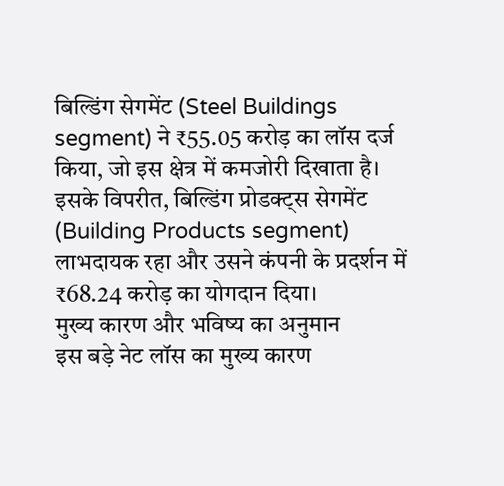बिल्डिंग सेगमेंट (Steel Buildings segment) ने ₹55.05 करोड़ का लॉस दर्ज किया, जो इस क्षेत्र में कमजोरी दिखाता है। इसके विपरीत, बिल्डिंग प्रोडक्ट्स सेगमेंट (Building Products segment) लाभदायक रहा और उसने कंपनी के प्रदर्शन में ₹68.24 करोड़ का योगदान दिया।
मुख्य कारण और भविष्य का अनुमान
इस बड़े नेट लॉस का मुख्य कारण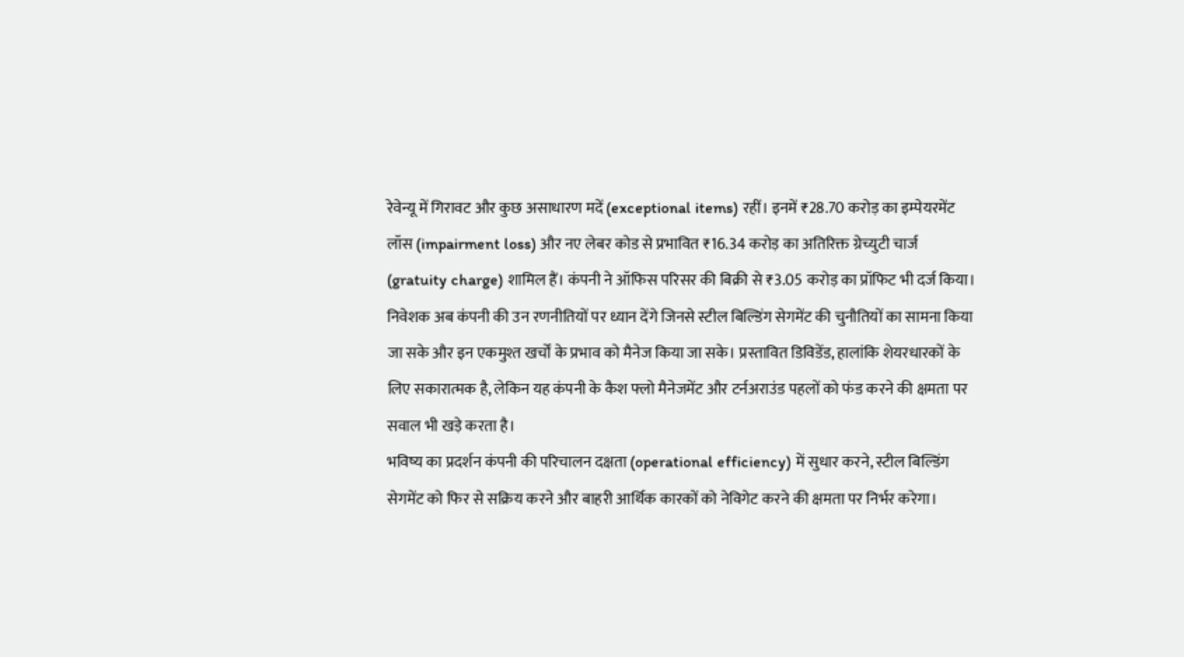रेवेन्यू में गिरावट और कुछ असाधारण मदें (exceptional items) रहीं। इनमें ₹28.70 करोड़ का इम्पेयरमेंट लॉस (impairment loss) और नए लेबर कोड से प्रभावित ₹16.34 करोड़ का अतिरिक्त ग्रेच्युटी चार्ज (gratuity charge) शामिल हैं। कंपनी ने ऑफिस परिसर की बिक्री से ₹3.05 करोड़ का प्रॉफिट भी दर्ज किया।
निवेशक अब कंपनी की उन रणनीतियों पर ध्यान देंगे जिनसे स्टील बिल्डिंग सेगमेंट की चुनौतियों का सामना किया जा सके और इन एकमुश्त खर्चों के प्रभाव को मैनेज किया जा सके। प्रस्तावित डिविडेंड, हालांकि शेयरधारकों के लिए सकारात्मक है, लेकिन यह कंपनी के कैश फ्लो मैनेजमेंट और टर्नअराउंड पहलों को फंड करने की क्षमता पर सवाल भी खड़े करता है।
भविष्य का प्रदर्शन कंपनी की परिचालन दक्षता (operational efficiency) में सुधार करने, स्टील बिल्डिंग सेगमेंट को फिर से सक्रिय करने और बाहरी आर्थिक कारकों को नेविगेट करने की क्षमता पर निर्भर करेगा।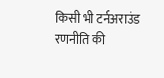किसी भी टर्नअराउंड रणनीति की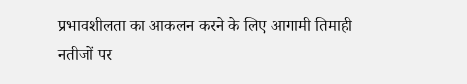प्रभावशीलता का आकलन करने के लिए आगामी तिमाही नतीजों पर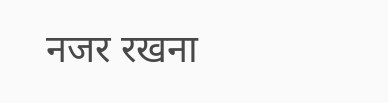नजर रखना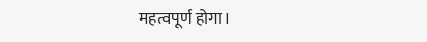महत्वपूर्ण होगा।